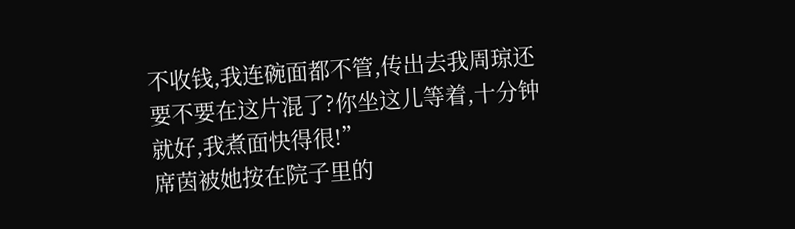不收钱,我连碗面都不管,传出去我周琼还要不要在这片混了?你坐这儿等着,十分钟就好,我煮面快得很!”
席茵被她按在院子里的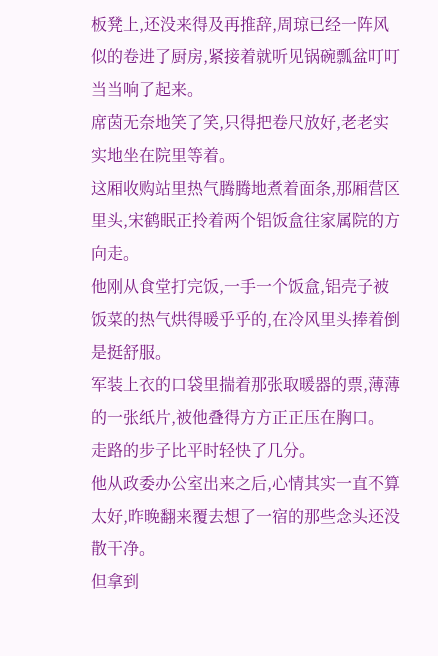板凳上,还没来得及再推辞,周琼已经一阵风似的卷进了厨房,紧接着就听见锅碗瓢盆叮叮当当响了起来。
席茵无奈地笑了笑,只得把卷尺放好,老老实实地坐在院里等着。
这厢收购站里热气腾腾地煮着面条,那厢营区里头,宋鹤眠正拎着两个铝饭盒往家属院的方向走。
他刚从食堂打完饭,一手一个饭盒,铝壳子被饭菜的热气烘得暖乎乎的,在冷风里头捧着倒是挺舒服。
军装上衣的口袋里揣着那张取暖器的票,薄薄的一张纸片,被他叠得方方正正压在胸口。
走路的步子比平时轻快了几分。
他从政委办公室出来之后,心情其实一直不算太好,昨晚翻来覆去想了一宿的那些念头还没散干净。
但拿到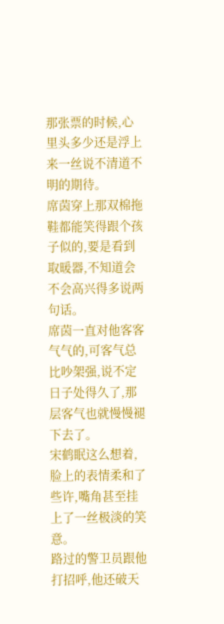那张票的时候,心里头多少还是浮上来一丝说不清道不明的期待。
席茵穿上那双棉拖鞋都能笑得跟个孩子似的,要是看到取暖器,不知道会不会高兴得多说两句话。
席茵一直对他客客气气的,可客气总比吵架强,说不定日子处得久了,那层客气也就慢慢褪下去了。
宋鹤眠这么想着,脸上的表情柔和了些许,嘴角甚至挂上了一丝极淡的笑意。
路过的警卫员跟他打招呼,他还破天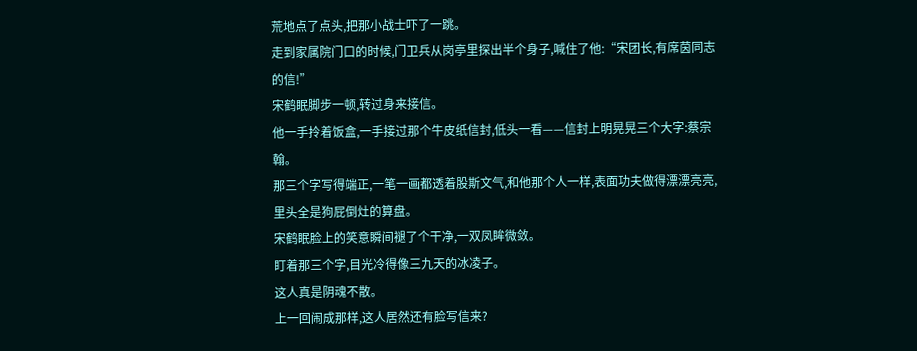荒地点了点头,把那小战士吓了一跳。
走到家属院门口的时候,门卫兵从岗亭里探出半个身子,喊住了他:“宋团长,有席茵同志的信!”
宋鹤眠脚步一顿,转过身来接信。
他一手拎着饭盒,一手接过那个牛皮纸信封,低头一看——信封上明晃晃三个大字:蔡宗翰。
那三个字写得端正,一笔一画都透着股斯文气,和他那个人一样,表面功夫做得漂漂亮亮,里头全是狗屁倒灶的算盘。
宋鹤眠脸上的笑意瞬间褪了个干净,一双凤眸微敛。
盯着那三个字,目光冷得像三九天的冰凌子。
这人真是阴魂不散。
上一回闹成那样,这人居然还有脸写信来?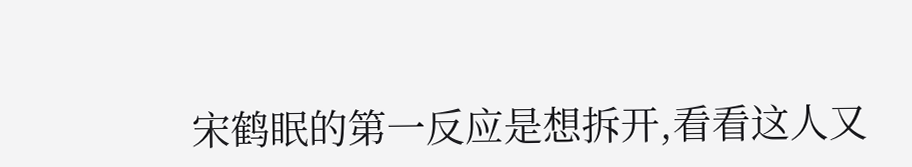宋鹤眠的第一反应是想拆开,看看这人又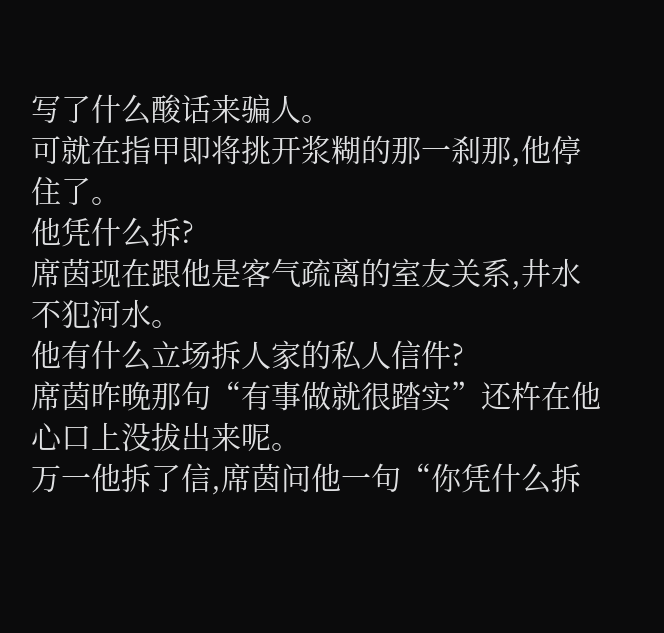写了什么酸话来骗人。
可就在指甲即将挑开浆糊的那一刹那,他停住了。
他凭什么拆?
席茵现在跟他是客气疏离的室友关系,井水不犯河水。
他有什么立场拆人家的私人信件?
席茵昨晚那句“有事做就很踏实”还杵在他心口上没拔出来呢。
万一他拆了信,席茵问他一句“你凭什么拆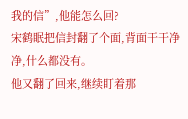我的信”,他能怎么回?
宋鹤眠把信封翻了个面,背面干干净净,什么都没有。
他又翻了回来,继续盯着那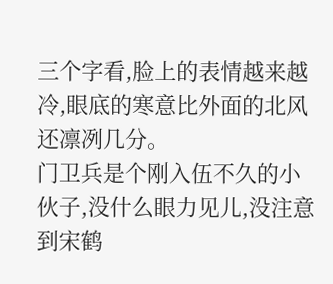三个字看,脸上的表情越来越冷,眼底的寒意比外面的北风还凛冽几分。
门卫兵是个刚入伍不久的小伙子,没什么眼力见儿,没注意到宋鹤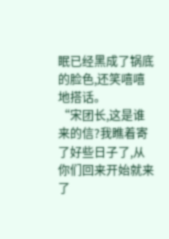眠已经黑成了锅底的脸色,还笑嘻嘻地搭话。
“宋团长,这是谁来的信?我瞧着寄了好些日子了,从你们回来开始就来了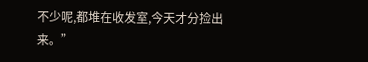不少呢,都堆在收发室,今天才分捡出来。”